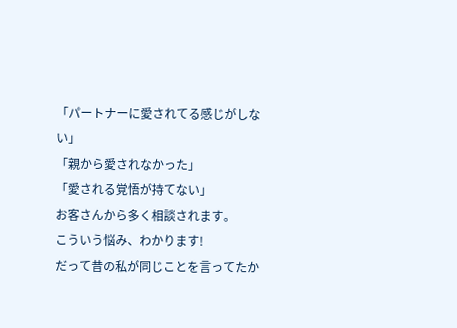「パートナーに愛されてる感じがしない」
「親から愛されなかった」
「愛される覚悟が持てない」
お客さんから多く相談されます。
こういう悩み、わかります!
だって昔の私が同じことを言ってたか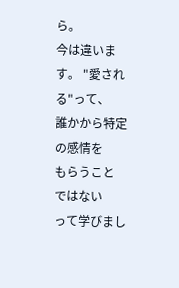ら。
今は違います。 "愛される"って、
誰かから特定の感情を
もらうこと
ではない
って学びまし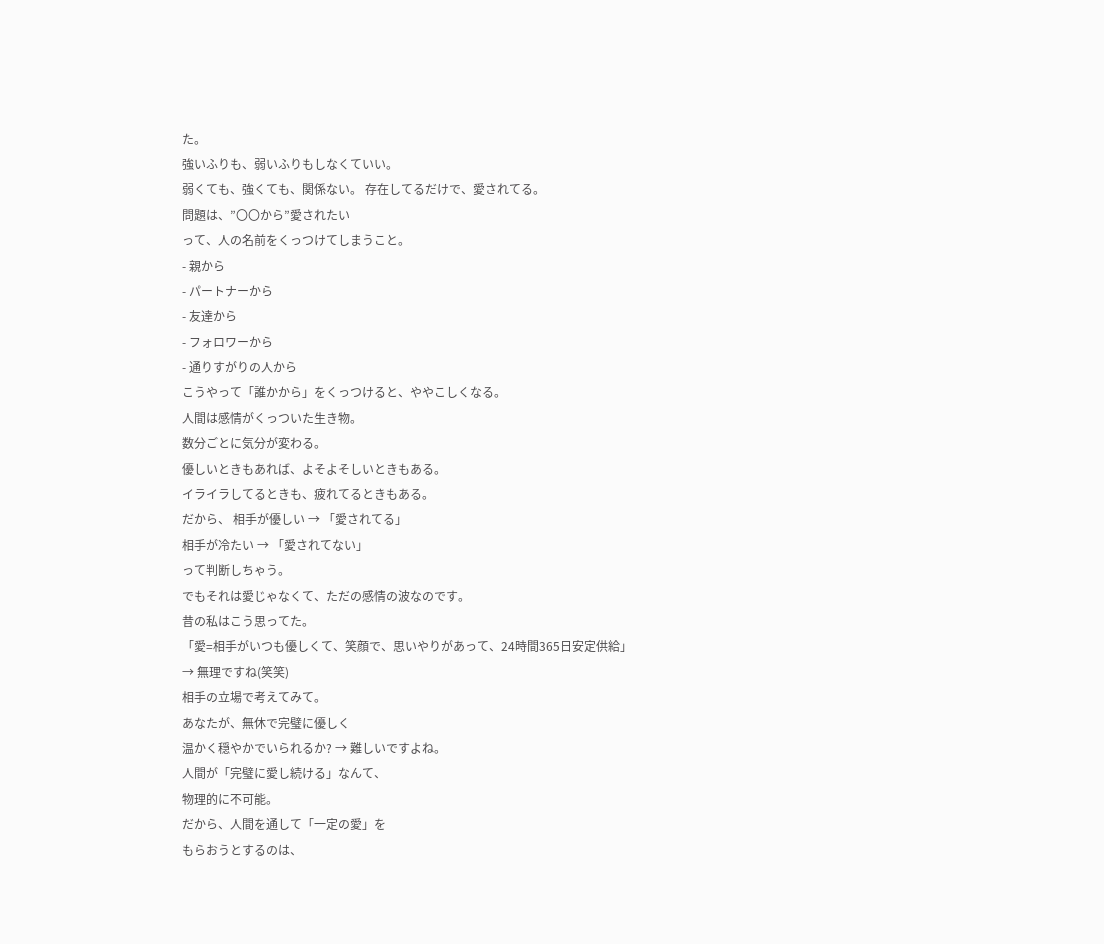た。
強いふりも、弱いふりもしなくていい。
弱くても、強くても、関係ない。 存在してるだけで、愛されてる。
問題は、”〇〇から”愛されたい
って、人の名前をくっつけてしまうこと。
- 親から
- パートナーから
- 友達から
- フォロワーから
- 通りすがりの人から
こうやって「誰かから」をくっつけると、ややこしくなる。
人間は感情がくっついた生き物。
数分ごとに気分が変わる。
優しいときもあれば、よそよそしいときもある。
イライラしてるときも、疲れてるときもある。
だから、 相手が優しい → 「愛されてる」
相手が冷たい → 「愛されてない」
って判断しちゃう。
でもそれは愛じゃなくて、ただの感情の波なのです。
昔の私はこう思ってた。
「愛=相手がいつも優しくて、笑顔で、思いやりがあって、24時間365日安定供給」
→ 無理ですね(笑笑)
相手の立場で考えてみて。
あなたが、無休で完璧に優しく
温かく穏やかでいられるか? → 難しいですよね。
人間が「完璧に愛し続ける」なんて、
物理的に不可能。
だから、人間を通して「一定の愛」を
もらおうとするのは、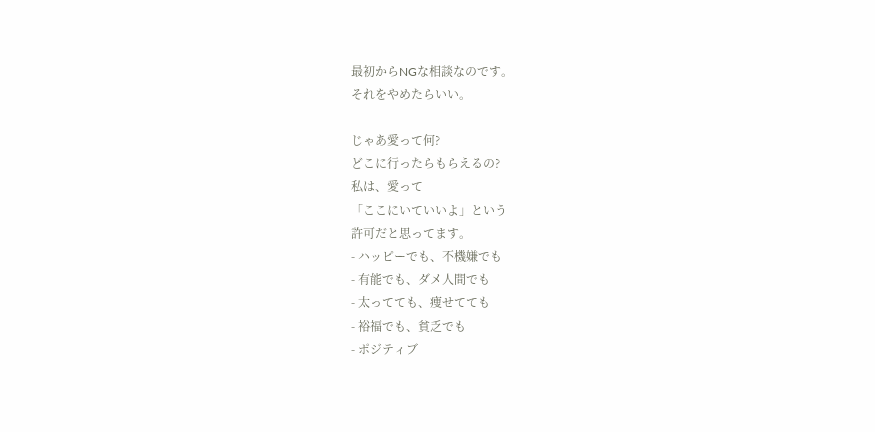最初からNGな相談なのです。
それをやめたらいい。

じゃあ愛って何?
どこに行ったらもらえるの?
私は、愛って
「ここにいていいよ」という
許可だと思ってます。
- ハッピーでも、不機嫌でも
- 有能でも、ダメ人間でも
- 太ってても、痩せてても
- 裕福でも、貧乏でも
- ポジティブ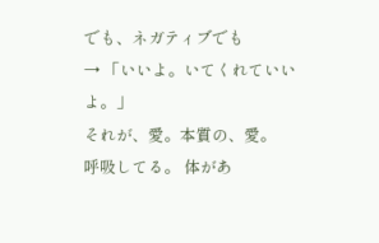でも、ネガティブでも
→ 「いいよ。いてくれていいよ。」
それが、愛。本質の、愛。
呼吸してる。 体があ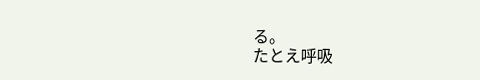る。
たとえ呼吸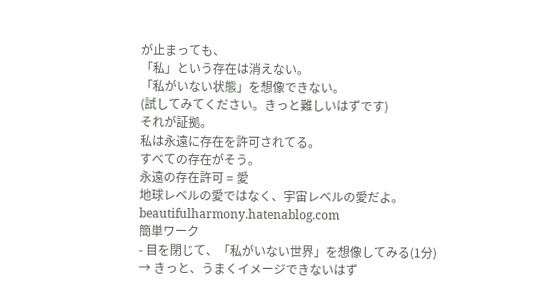が止まっても、
「私」という存在は消えない。
「私がいない状態」を想像できない。
(試してみてください。きっと難しいはずです)
それが証拠。
私は永遠に存在を許可されてる。
すべての存在がそう。
永遠の存在許可 = 愛
地球レベルの愛ではなく、宇宙レベルの愛だよ。
beautifulharmony.hatenablog.com
簡単ワーク
- 目を閉じて、「私がいない世界」を想像してみる(1分) → きっと、うまくイメージできないはず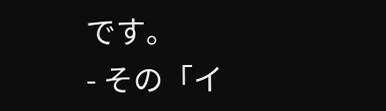です。
- その「イ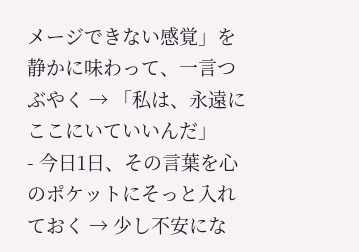メージできない感覚」を静かに味わって、一言つぶやく → 「私は、永遠にここにいていいんだ」
- 今日1日、その言葉を心のポケットにそっと入れておく → 少し不安にな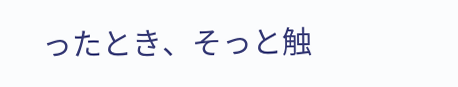ったとき、そっと触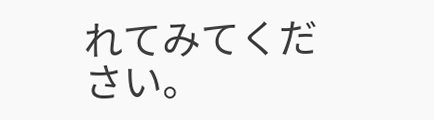れてみてください。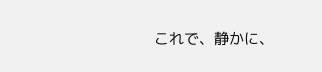これで、静かに、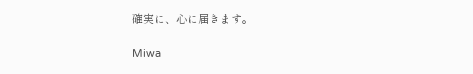確実に、心に届きます。

Miwa